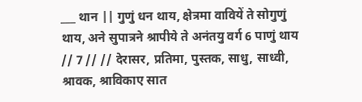___ थान || गुणुं धन थाय, क्षेत्रमा वावियें ते सोगुणुं थाय, अने सुपात्रने श्रापीये ते अनंतयु वर्ग 6 पाणुं थाय // 7 // // देरासर, प्रतिमा, पुस्तक, साधु, साध्वी, श्रावक, श्राविकाए सात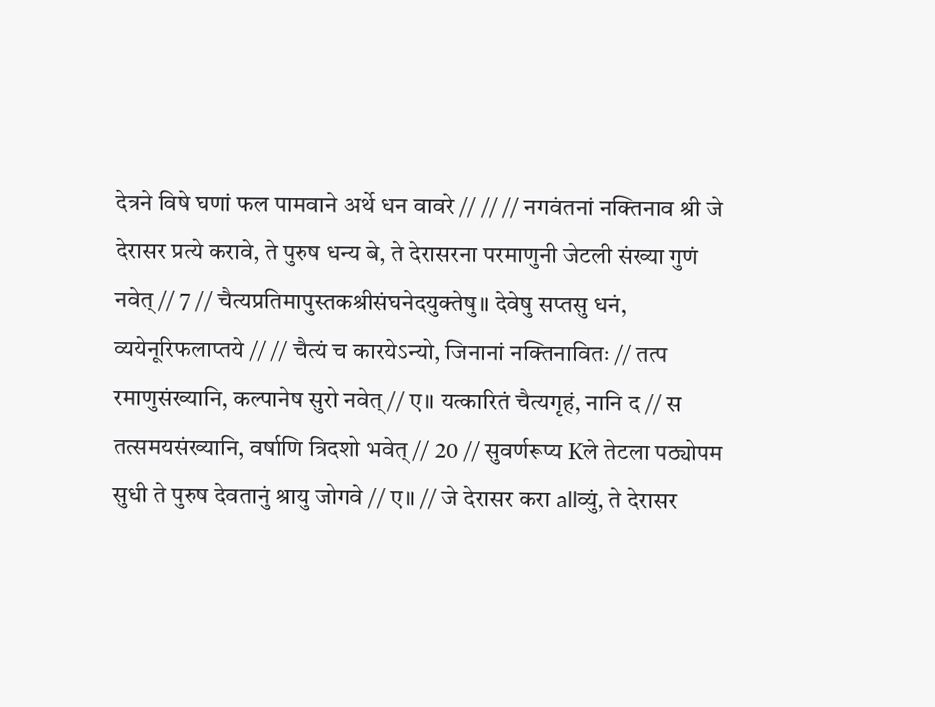देत्रने विषे घणां फल पामवाने अर्थे धन वावरे // // // नगवंतनां नक्तिनाव श्री जे देरासर प्रत्ये करावे, ते पुरुष धन्य बे, ते देरासरना परमाणुनी जेटली संख्या गुणं नवेत् // 7 // चैत्यप्रतिमापुस्तकश्रीसंघनेदयुक्तेषु॥ देवेषु सप्तसु धनं, व्ययेनूरिफलाप्तये // // चैत्यं च कारयेऽन्यो, जिनानां नक्तिनावितः // तत्प रमाणुसंख्यानि, कल्पानेष सुरो नवेत् // ए॥ यत्कारितं चैत्यगृहं, नानि द // स तत्समयसंख्यानि, वर्षाणि त्रिदशो भवेत् // 20 // सुवर्णरूप्य Kले तेटला पठ्योपम सुधी ते पुरुष देवतानुं श्रायु जोगवे // ए॥ // जे देरासर करा allव्युं, ते देरासर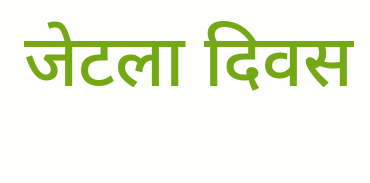जेटला दिवस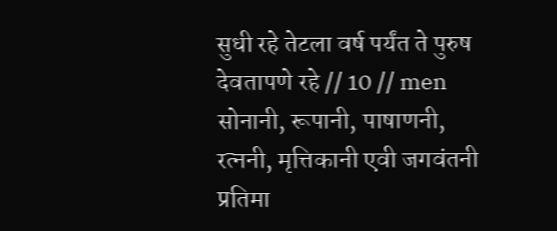सुधी रहे तेटला वर्ष पर्यंत ते पुरुष देवतापणे रहे // 10 // men सोनानी, रूपानी, पाषाणनी, रत्ननी, मृत्तिकानी एवी जगवंतनी प्रतिमा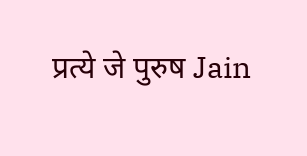प्रत्ये जे पुरुष Jain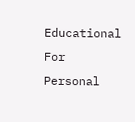Educational For Personal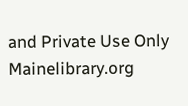and Private Use Only Mainelibrary.org